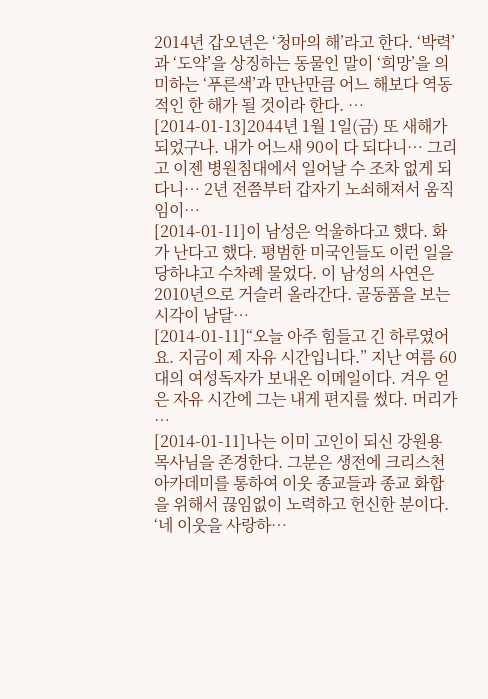2014년 갑오년은 ‘청마의 해’라고 한다. ‘박력’과 ‘도약’을 상징하는 동물인 말이 ‘희망’을 의미하는 ‘푸른색’과 만난만큼 어느 해보다 역동적인 한 해가 될 것이라 한다. …
[2014-01-13]2044년 1월 1일(금) 또 새해가 되었구나. 내가 어느새 90이 다 되다니… 그리고 이젠 병원침대에서 일어날 수 조차 없게 되다니… 2년 전쯤부터 갑자기 노쇠해져서 움직임이…
[2014-01-11]이 남성은 억울하다고 했다. 화가 난다고 했다. 평범한 미국인들도 이런 일을 당하냐고 수차례 물었다. 이 남성의 사연은 2010년으로 거슬러 올라간다. 골동품을 보는 시각이 남달…
[2014-01-11]“오늘 아주 힘들고 긴 하루였어요. 지금이 제 자유 시간입니다.” 지난 여름 60대의 여성독자가 보내온 이메일이다. 겨우 얻은 자유 시간에 그는 내게 편지를 썼다. 머리가 …
[2014-01-11]나는 이미 고인이 되신 강원용 목사님을 존경한다. 그분은 생전에 크리스천 아카데미를 통하여 이웃 종교들과 종교 화합을 위해서 끊임없이 노력하고 헌신한 분이다. ‘네 이웃을 사랑하…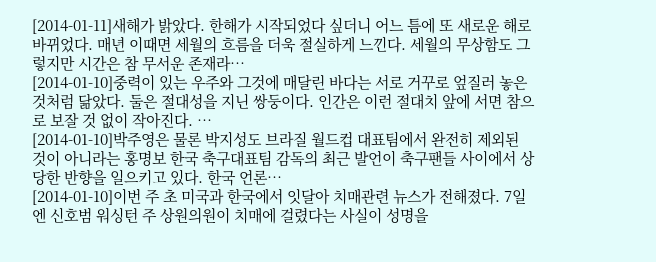[2014-01-11]새해가 밝았다. 한해가 시작되었다 싶더니 어느 틈에 또 새로운 해로 바뀌었다. 매년 이때면 세월의 흐름을 더욱 절실하게 느낀다. 세월의 무상함도 그렇지만 시간은 참 무서운 존재라…
[2014-01-10]중력이 있는 우주와 그것에 매달린 바다는 서로 거꾸로 엎질러 놓은 것처럼 닮았다. 둘은 절대성을 지닌 쌍둥이다. 인간은 이런 절대치 앞에 서면 참으로 보잘 것 없이 작아진다. …
[2014-01-10]박주영은 물론 박지성도 브라질 월드컵 대표팀에서 완전히 제외된 것이 아니라는 홍명보 한국 축구대표팀 감독의 최근 발언이 축구팬들 사이에서 상당한 반향을 일으키고 있다. 한국 언론…
[2014-01-10]이번 주 초 미국과 한국에서 잇달아 치매관련 뉴스가 전해졌다. 7일엔 신호범 워싱턴 주 상원의원이 치매에 걸렸다는 사실이 성명을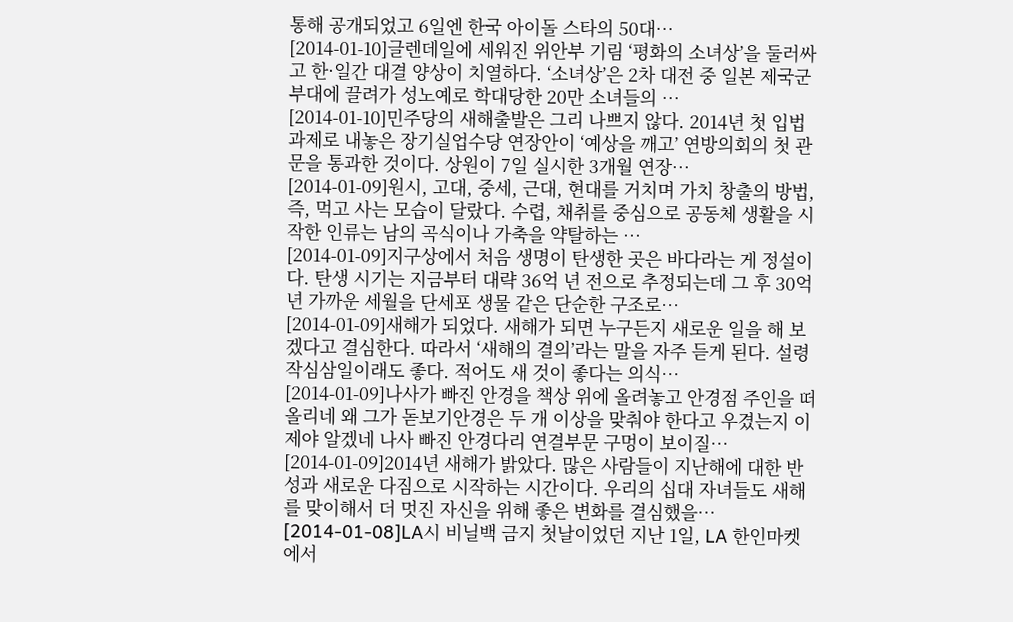통해 공개되었고 6일엔 한국 아이돌 스타의 50대…
[2014-01-10]글렌데일에 세워진 위안부 기림 ‘평화의 소녀상’을 둘러싸고 한·일간 대결 양상이 치열하다. ‘소녀상’은 2차 대전 중 일본 제국군부대에 끌려가 성노예로 학대당한 20만 소녀들의 …
[2014-01-10]민주당의 새해출발은 그리 나쁘지 않다. 2014년 첫 입법과제로 내놓은 장기실업수당 연장안이 ‘예상을 깨고’ 연방의회의 첫 관문을 통과한 것이다. 상원이 7일 실시한 3개월 연장…
[2014-01-09]원시, 고대, 중세, 근대, 현대를 거치며 가치 창출의 방법, 즉, 먹고 사는 모습이 달랐다. 수렵, 채취를 중심으로 공동체 생활을 시작한 인류는 남의 곡식이나 가축을 약탈하는 …
[2014-01-09]지구상에서 처음 생명이 탄생한 곳은 바다라는 게 정설이다. 탄생 시기는 지금부터 대략 36억 년 전으로 추정되는데 그 후 30억 년 가까운 세월을 단세포 생물 같은 단순한 구조로…
[2014-01-09]새해가 되었다. 새해가 되면 누구든지 새로운 일을 해 보겠다고 결심한다. 따라서 ‘새해의 결의’라는 말을 자주 듣게 된다. 설령 작심삼일이래도 좋다. 적어도 새 것이 좋다는 의식…
[2014-01-09]나사가 빠진 안경을 책상 위에 올려놓고 안경점 주인을 떠올리네 왜 그가 돋보기안경은 두 개 이상을 맞춰야 한다고 우겼는지 이제야 알겠네 나사 빠진 안경다리 연결부문 구멍이 보이질…
[2014-01-09]2014년 새해가 밝았다. 많은 사람들이 지난해에 대한 반성과 새로운 다짐으로 시작하는 시간이다. 우리의 십대 자녀들도 새해를 맞이해서 더 멋진 자신을 위해 좋은 변화를 결심했을…
[2014-01-08]LA시 비닐백 금지 첫날이었던 지난 1일, LA 한인마켓에서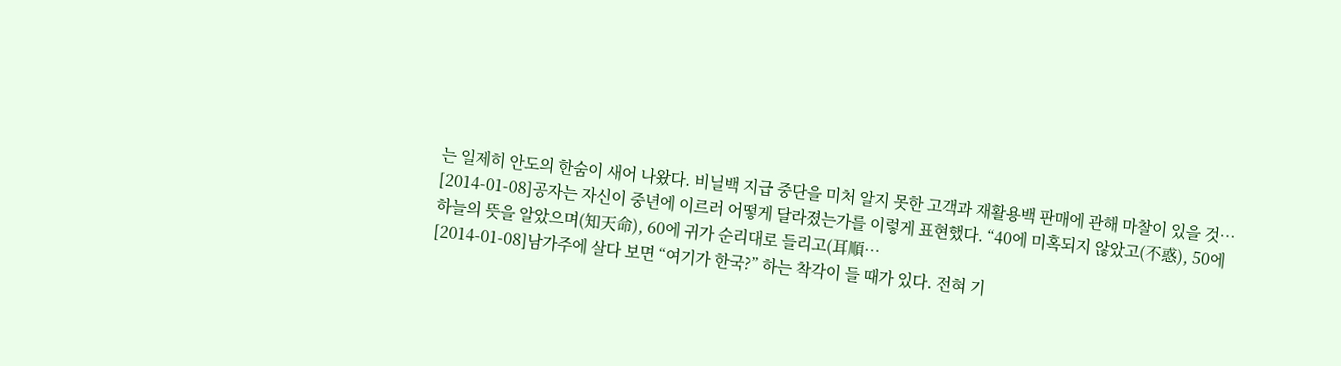는 일제히 안도의 한숨이 새어 나왔다. 비닐백 지급 중단을 미처 알지 못한 고객과 재활용백 판매에 관해 마찰이 있을 것…
[2014-01-08]공자는 자신이 중년에 이르러 어떻게 달라졌는가를 이렇게 표현했다. “40에 미혹되지 않았고(不惑), 50에 하늘의 뜻을 알았으며(知天命), 60에 귀가 순리대로 들리고(耳順…
[2014-01-08]남가주에 살다 보면 “여기가 한국?” 하는 착각이 들 때가 있다. 전혀 기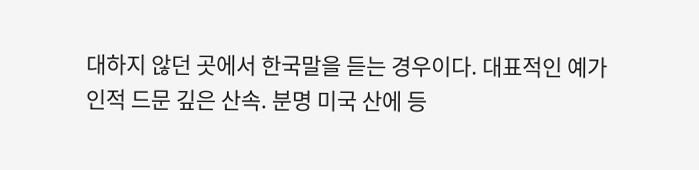대하지 않던 곳에서 한국말을 듣는 경우이다. 대표적인 예가 인적 드문 깊은 산속. 분명 미국 산에 등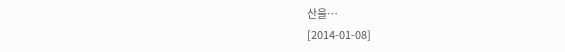산을…
[2014-01-08]